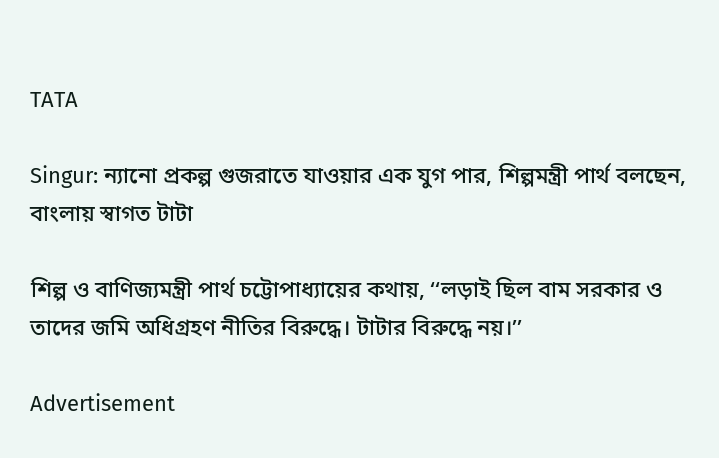TATA

Singur: ন্যানো প্রকল্প গুজরাতে যাওয়ার এক যুগ পার, শিল্পমন্ত্রী পার্থ বলছেন, বাংলায় স্বাগত টাটা

শিল্প ও বাণিজ্যমন্ত্রী পার্থ চট্টোপাধ্যায়ের কথায়, ‘‘লড়াই ছিল বাম সরকার ও তাদের জমি অধিগ্রহণ নীতির বিরুদ্ধে। টাটার বিরুদ্ধে নয়।’’

Advertisement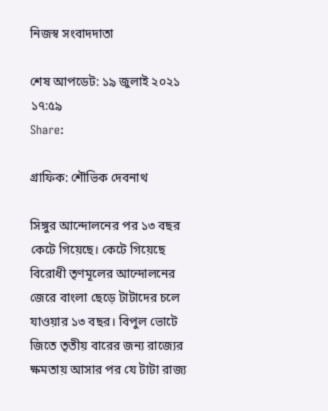নিজস্ব সংবাদদাতা

শেষ আপডেট: ১৯ জুলাই ২০২১ ১৭:৫৯
Share:

গ্রাফিক: শৌভিক দেবনাথ

সিঙ্গুর আন্দোলনের পর ১৩ বছর কেটে গিয়েছে। কেটে গিয়েছে বিরোধী তৃণমূলের আন্দোলনের জেরে বাংলা ছেড়ে টাটাদের চলে যাওয়ার ১৩ বছর। বিপুল ভোটে জিতে তৃতীয় বারের জন্য রাজ্যের ক্ষমতায় আসার পর যে টাটা রাজ্য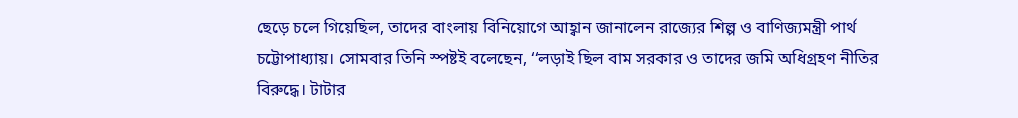ছেড়ে চলে গিয়েছিল, তাদের বাংলায় বিনিয়োগে আহ্বান জানালেন রাজ্যের শিল্প ও বাণিজ্যমন্ত্রী পার্থ চট্টোপাধ্যায়। সোমবার তিনি স্পষ্টই বলেছেন, ‘‘লড়াই ছিল বাম সরকার ও তাদের জমি অধিগ্রহণ নীতির বিরুদ্ধে। টাটার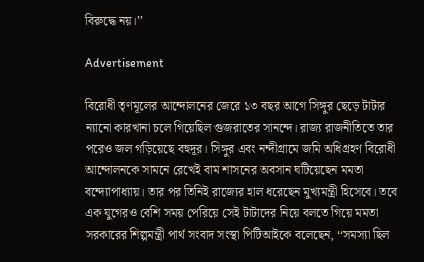বিরুদ্ধে নয়।’’

Advertisement

বিরোধী তৃণমূলের আন্দোলনের জেরে ১৩ বছর আগে সিঙ্গুর ছেড়ে টাটার ন্যানো কারখানা চলে গিয়েছিল গুজরাতের সানন্দে। রাজ্য রাজনীতিতে তার পরেও জল গড়িয়েছে বহুদূর। সিঙ্গুর এবং নন্দীগ্রামে জমি অধিগ্রহণ বিরোধী আন্দোলনকে সামনে রেখেই বাম শাসনের অবসান ঘটিয়েছেন মমতা বন্দ্যোপাধ্যায়। তার পর তিনিই রাজ্যের হাল ধরেছেন মুখ্যমন্ত্রী হিসেবে। তবে এক যুগেরও বেশি সময় পেরিয়ে সেই টাটাদের নিয়ে বলতে গিয়ে মমতা সরকারের শিল্পমন্ত্রী পার্থ সংবাদ সংস্থা পিটিআইকে বলেছেন, ‘‘সমস্যা ছিল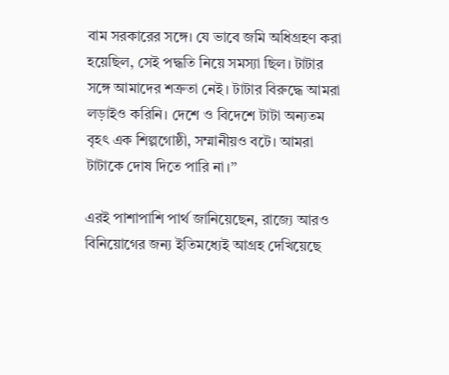বাম সরকারের সঙ্গে। যে ভাবে জমি অধিগ্রহণ করা হয়েছিল, সেই পদ্ধতি নিয়ে সমস্যা ছিল। টাটার সঙ্গে আমাদের শত্রুতা নেই। টাটার বিরুদ্ধে আমরা লড়াইও করিনি। দেশে ও বিদেশে টাটা অন্যতম বৃহৎ এক শিল্পগোষ্ঠী, সম্মানীয়ও বটে। আমরা টাটাকে দোষ দিতে পারি না।’’

এরই পাশাপাশি পার্থ জানিয়েছেন, রাজ্যে আরও বিনিয়োগের জন্য ইতিমধ্যেই আগ্রহ দেখিয়েছে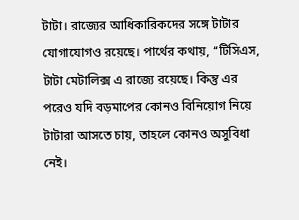টাটা। রাজ্যের আধিকারিকদের সঙ্গে টাটার যোগাযোগও রয়েছে। পার্থের কথায়, ‘‘টিসিএস, টাটা মেটালিক্স এ রাজ্যে রয়েছে। কিন্তু এর পরেও যদি বড়মাপের কোনও বিনিয়োগ নিয়ে টাটারা আসতে চায়, তাহলে কোনও অসুবিধা নেই।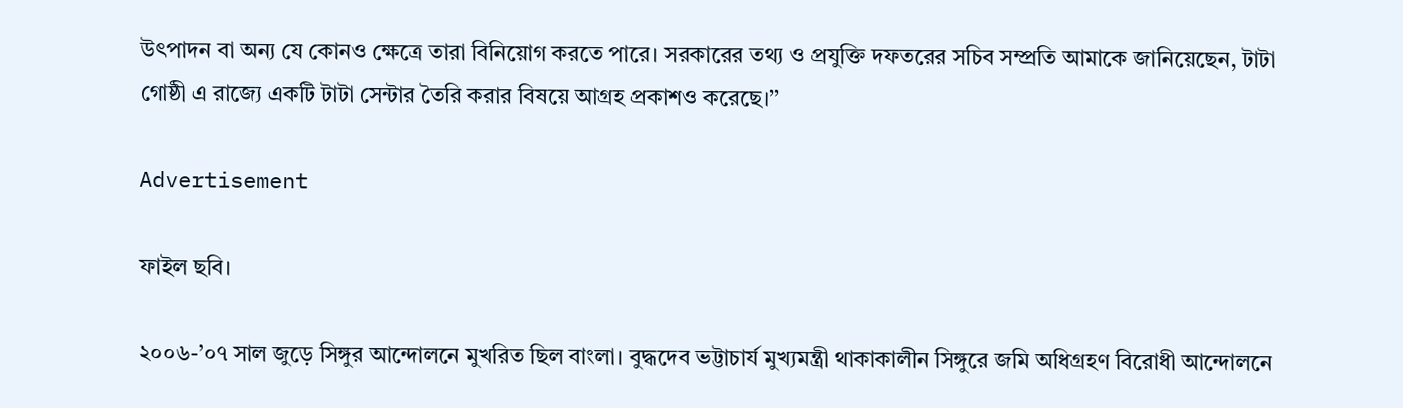উৎপাদন বা অন্য যে কোনও ক্ষেত্রে তারা বিনিয়োগ করতে পারে। সরকারের তথ্য ও প্রযুক্তি দফতরের সচিব সম্প্রতি আমাকে জানিয়েছেন, টাটা গোষ্ঠী এ রাজ্যে একটি টাটা সেন্টার তৈরি করার বিষয়ে আগ্রহ প্রকাশও করেছে।’’

Advertisement

ফাইল ছবি।

২০০৬-’০৭ সাল জুড়ে সিঙ্গুর আন্দোলনে মুখরিত ছিল বাংলা। বুদ্ধদেব ভট্টাচার্য মুখ্যমন্ত্রী থাকাকালীন সিঙ্গুরে জমি অধিগ্রহণ বিরোধী আন্দোলনে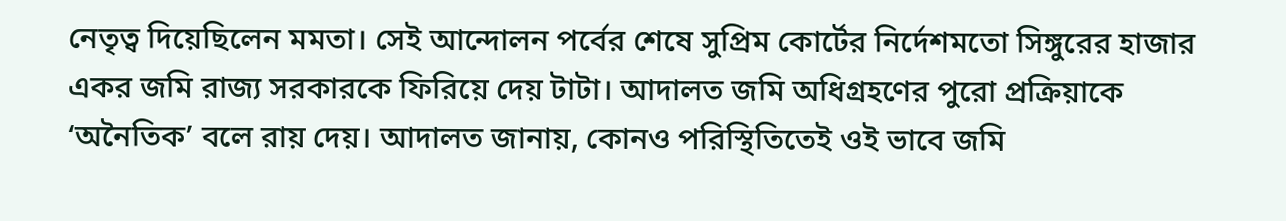নেতৃত্ব দিয়েছিলেন মমতা। সেই আন্দোলন পর্বের শেষে সুপ্রিম কোর্টের নির্দেশমতো সিঙ্গুরের হাজার একর জমি রাজ্য সরকারকে ফিরিয়ে দেয় টাটা। আদালত জমি অধিগ্রহণের পুরো প্রক্রিয়াকে ‘অনৈতিক’ বলে রায় দেয়। আদালত জানায়, কোনও পরিস্থিতিতেই ওই ভাবে জমি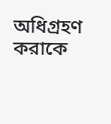অধিগ্রহণ করাকে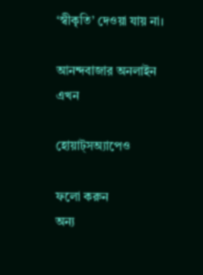‘স্বীকৃতি’ দেওয়া যায় না।

আনন্দবাজার অনলাইন এখন

হোয়াট্‌সঅ্যাপেও

ফলো করুন
অন্য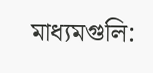মাধ্যমগুলি: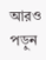আরও পড়ুন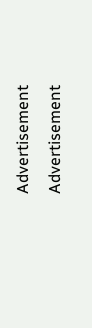Advertisement
Advertisement